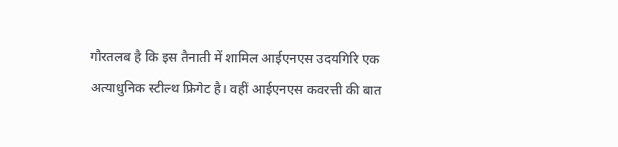गौरतलब है कि इस तैनाती में शामिल आईएनएस उदयगिरि एक अत्याधुनिक स्टील्थ फ्रिगेट है। वहीं आईएनएस कवरत्ती की बात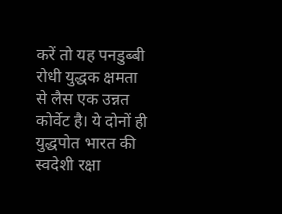करें तो यह पनडुब्बी रोधी युद्धक क्षमता से लैस एक उन्नत कोर्वेट है। ये दोनों ही युद्धपोत भारत की स्वदेशी रक्षा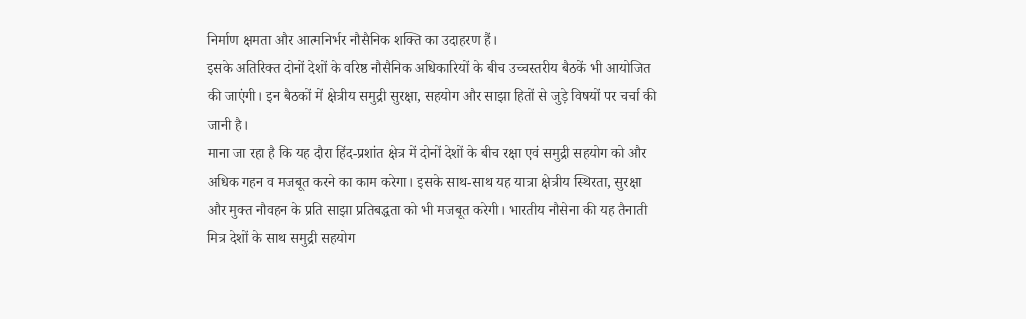निर्माण क्षमता और आत्मनिर्भर नौसैनिक शक्ति का उदाहरण हैं।
इसके अतिरिक्त दोनों देशों के वरिष्ठ नौसैनिक अधिकारियों के बीच उच्चस्तरीय बैठकें भी आयोजित की जाएंगी। इन बैठकों में क्षेत्रीय समुद्री सुरक्षा, सहयोग और साझा हितों से जुड़े विषयों पर चर्चा की जानी है।
माना जा रहा है कि यह दौरा हिंद-प्रशांत क्षेत्र में दोनों देशों के बीच रक्षा एवं समुद्री सहयोग को और अधिक गहन व मजबूत करने का काम करेगा। इसके साथ-साथ यह यात्रा क्षेत्रीय स्थिरता, सुरक्षा और मुक्त नौवहन के प्रति साझा प्रतिबद्धता को भी मजबूत करेगी। भारतीय नौसेना की यह तैनाती मित्र देशों के साथ समुद्री सहयोग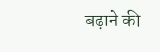बढ़ाने की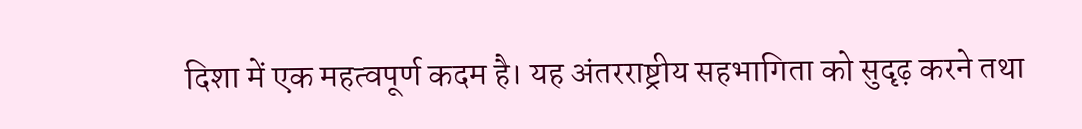दिशा में एक महत्वपूर्ण कदम है। यह अंतरराष्ट्रीय सहभागिता को सुदृढ़ करने तथा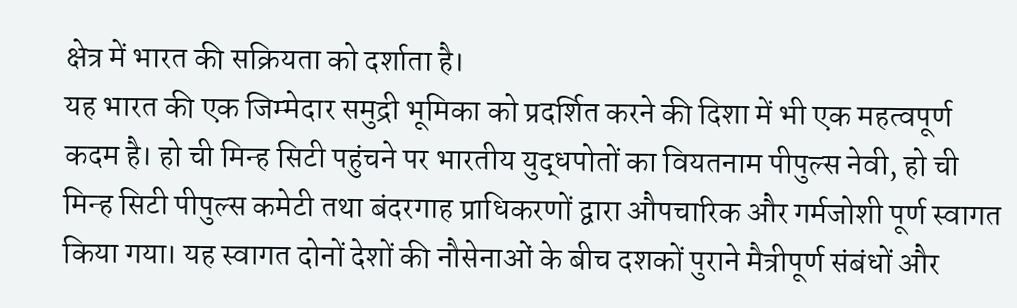क्षेत्र में भारत की सक्रियता को दर्शाता है।
यह भारत की एक जिम्मेदार समुद्री भूमिका को प्रदर्शित करने की दिशा में भी एक महत्वपूर्ण कदम है। हो ची मिन्ह सिटी पहुंचने पर भारतीय युद्धपोतों का वियतनाम पीपुल्स नेवी, हो ची मिन्ह सिटी पीपुल्स कमेटी तथा बंदरगाह प्राधिकरणों द्वारा औपचारिक और गर्मजोशी पूर्ण स्वागत किया गया। यह स्वागत दोनों देशों की नौसेनाओं के बीच दशकों पुराने मैत्रीपूर्ण संबंधों और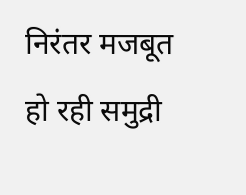निरंतर मजबूत हो रही समुद्री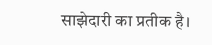साझेदारी का प्रतीक है।